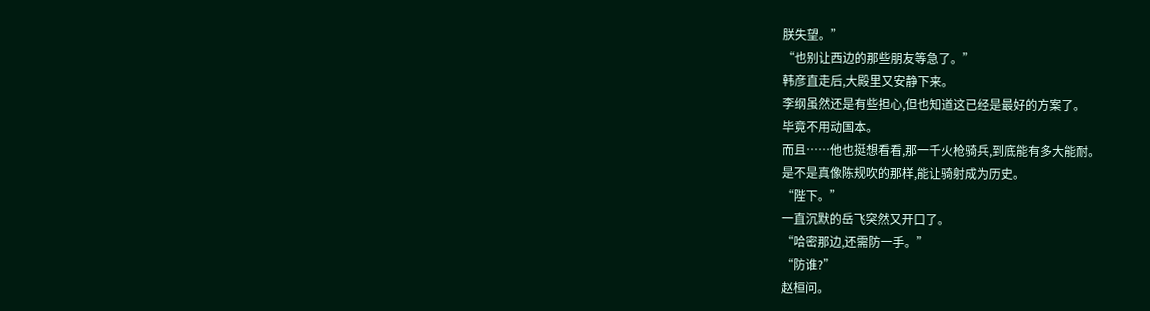朕失望。”
“也别让西边的那些朋友等急了。”
韩彦直走后,大殿里又安静下来。
李纲虽然还是有些担心,但也知道这已经是最好的方案了。
毕竟不用动国本。
而且……他也挺想看看,那一千火枪骑兵,到底能有多大能耐。
是不是真像陈规吹的那样,能让骑射成为历史。
“陛下。”
一直沉默的岳飞突然又开口了。
“哈密那边,还需防一手。”
“防谁?”
赵桓问。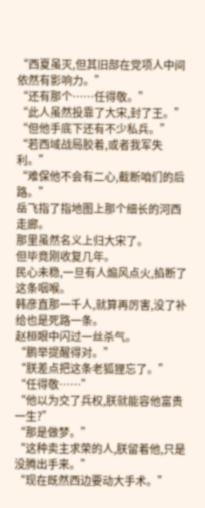“西夏虽灭,但其旧部在党项人中间依然有影响力。”
“还有那个……任得敬。”
“此人虽然投靠了大宋,封了王。”
“但他手底下还有不少私兵。”
“若西域战局胶着,或者我军失利。”
“难保他不会有二心,截断咱们的后路。”
岳飞指了指地图上那个细长的河西走廊。
那里虽然名义上归大宋了。
但毕竟刚收复几年。
民心未稳,一旦有人煽风点火,掐断了这条咽喉。
韩彦直那一千人,就算再厉害,没了补给也是死路一条。
赵桓眼中闪过一丝杀气。
“鹏举提醒得对。”
“朕差点把这条老狐狸忘了。”
“任得敬……”
“他以为交了兵权,朕就能容他富贵一生?”
“那是做梦。”
“这种卖主求荣的人,朕留着他,只是没腾出手来。”
“现在既然西边要动大手术。”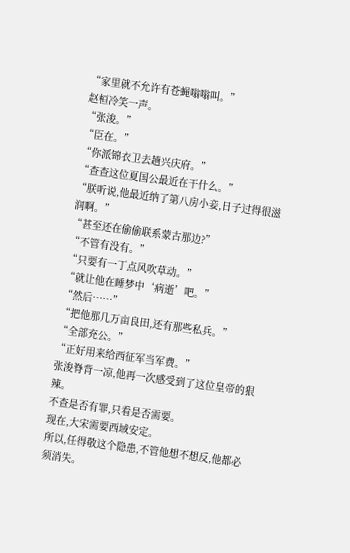“家里就不允许有苍蝇嗡嗡叫。”
赵桓冷笑一声。
“张浚。”
“臣在。”
“你派锦衣卫去趟兴庆府。”
“查查这位夏国公最近在干什么。”
“朕听说,他最近纳了第八房小妾,日子过得很滋润啊。”
“甚至还在偷偷联系蒙古那边?”
“不管有没有。”
“只要有一丁点风吹草动。”
“就让他在睡梦中‘病逝’吧。”
“然后……”
“把他那几万亩良田,还有那些私兵。”
“全部充公。”
“正好用来给西征军当军费。”
张浚脊背一凉,他再一次感受到了这位皇帝的狠辣。
不查是否有罪,只看是否需要。
现在,大宋需要西域安定。
所以,任得敬这个隐患,不管他想不想反,他都必须消失。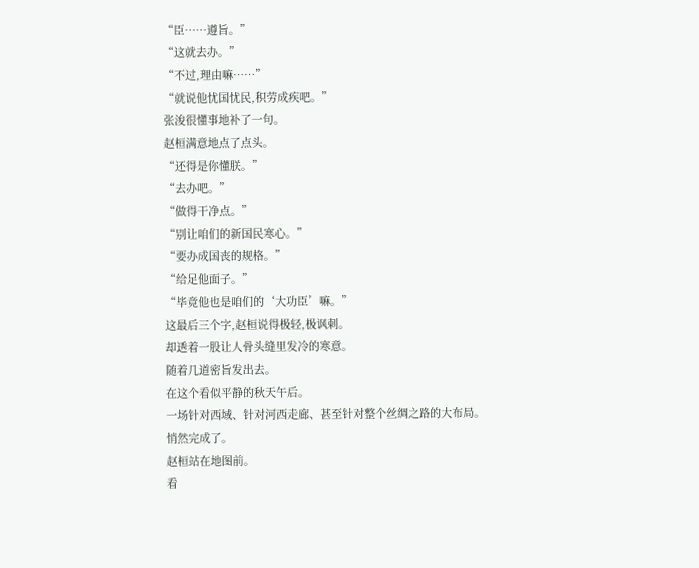“臣……遵旨。”
“这就去办。”
“不过,理由嘛……”
“就说他忧国忧民,积劳成疾吧。”
张浚很懂事地补了一句。
赵桓满意地点了点头。
“还得是你懂朕。”
“去办吧。”
“做得干净点。”
“别让咱们的新国民寒心。”
“要办成国丧的规格。”
“给足他面子。”
“毕竟他也是咱们的‘大功臣’嘛。”
这最后三个字,赵桓说得极轻,极讽刺。
却透着一股让人骨头缝里发冷的寒意。
随着几道密旨发出去。
在这个看似平静的秋天午后。
一场针对西域、针对河西走廊、甚至针对整个丝绸之路的大布局。
悄然完成了。
赵桓站在地图前。
看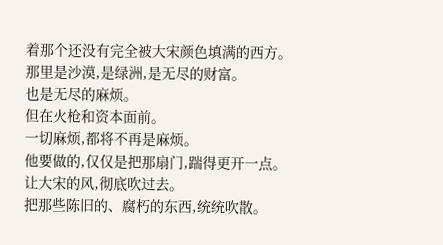着那个还没有完全被大宋颜色填满的西方。
那里是沙漠,是绿洲,是无尽的财富。
也是无尽的麻烦。
但在火枪和资本面前。
一切麻烦,都将不再是麻烦。
他要做的,仅仅是把那扇门,踹得更开一点。
让大宋的风,彻底吹过去。
把那些陈旧的、腐朽的东西,统统吹散。